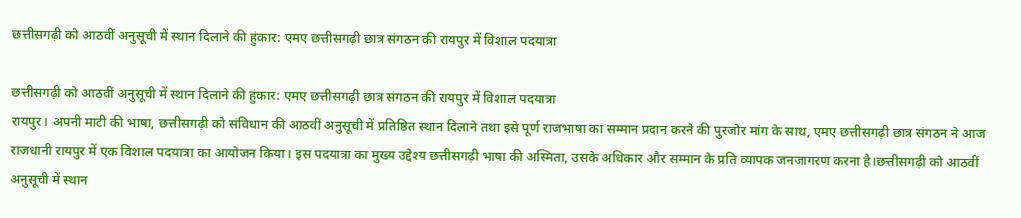छत्तीसगढ़ी को आठवीं अनुसूची में स्थान दिलाने की हुंकार: एमए छत्तीसगढ़ी छात्र संगठन की रायपुर में विशाल पदयात्रा

छत्तीसगढ़ी को आठवीं अनुसूची में स्थान दिलाने की हुंकार: एमए छत्तीसगढ़ी छात्र संगठन की रायपुर में विशाल पदयात्रा
रायपुर। अपनी माटी की भाषा, छत्तीसगढ़ी को संविधान की आठवीं अनुसूची में प्रतिष्ठित स्थान दिलाने तथा इसे पूर्ण राजभाषा का सम्मान प्रदान करने की पुरजोर मांग के साथ, एमए छत्तीसगढ़ी छात्र संगठन ने आज राजधानी रायपुर में एक विशाल पदयात्रा का आयोजन किया। इस पदयात्रा का मुख्य उद्देश्य छत्तीसगढ़ी भाषा की अस्मिता, उसके अधिकार और सम्मान के प्रति व्यापक जनजागरण करना है।छत्तीसगढ़ी को आठवीं अनुसूची में स्थान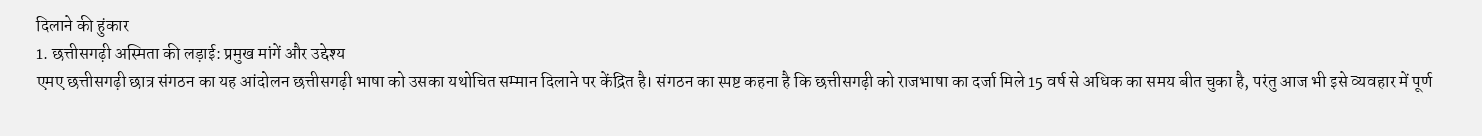दिलाने की हुंकार
1. छत्तीसगढ़ी अस्मिता की लड़ाई: प्रमुख मांगें और उद्देश्य
एमए छत्तीसगढ़ी छात्र संगठन का यह आंदोलन छत्तीसगढ़ी भाषा को उसका यथोचित सम्मान दिलाने पर केंद्रित है। संगठन का स्पष्ट कहना है कि छत्तीसगढ़ी को राजभाषा का दर्जा मिले 15 वर्ष से अधिक का समय बीत चुका है, परंतु आज भी इसे व्यवहार में पूर्ण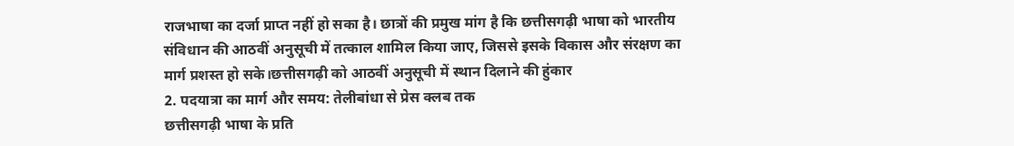राजभाषा का दर्जा प्राप्त नहीं हो सका है। छात्रों की प्रमुख मांग है कि छत्तीसगढ़ी भाषा को भारतीय संविधान की आठवीं अनुसूची में तत्काल शामिल किया जाए, जिससे इसके विकास और संरक्षण का मार्ग प्रशस्त हो सके।छत्तीसगढ़ी को आठवीं अनुसूची में स्थान दिलाने की हुंकार
2. पदयात्रा का मार्ग और समय: तेलीबांधा से प्रेस क्लब तक
छत्तीसगढ़ी भाषा के प्रति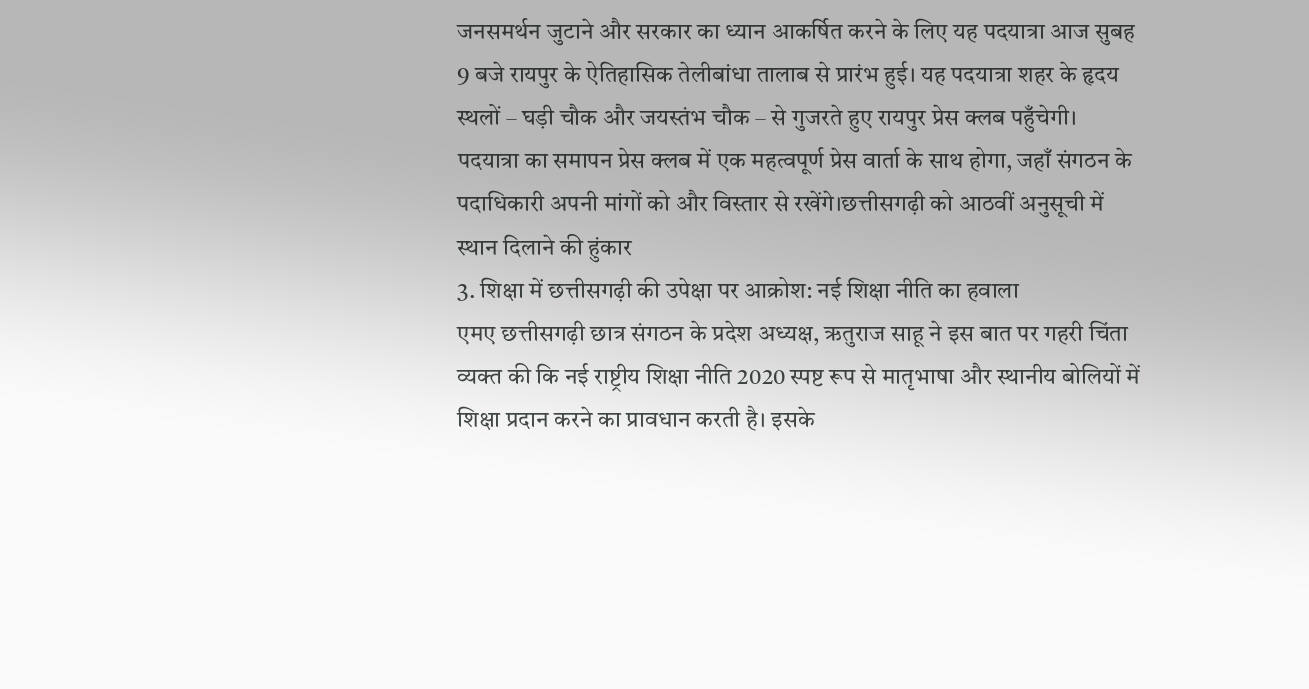जनसमर्थन जुटाने और सरकार का ध्यान आकर्षित करने के लिए यह पदयात्रा आज सुबह 9 बजे रायपुर के ऐतिहासिक तेलीबांधा तालाब से प्रारंभ हुई। यह पदयात्रा शहर के हृदय स्थलों – घड़ी चौक और जयस्तंभ चौक – से गुजरते हुए रायपुर प्रेस क्लब पहुँचेगी। पदयात्रा का समापन प्रेस क्लब में एक महत्वपूर्ण प्रेस वार्ता के साथ होगा, जहाँ संगठन के पदाधिकारी अपनी मांगों को और विस्तार से रखेंगे।छत्तीसगढ़ी को आठवीं अनुसूची में स्थान दिलाने की हुंकार
3. शिक्षा में छत्तीसगढ़ी की उपेक्षा पर आक्रोश: नई शिक्षा नीति का हवाला
एमए छत्तीसगढ़ी छात्र संगठन के प्रदेश अध्यक्ष, ऋतुराज साहू ने इस बात पर गहरी चिंता व्यक्त की कि नई राष्ट्रीय शिक्षा नीति 2020 स्पष्ट रूप से मातृभाषा और स्थानीय बोलियों में शिक्षा प्रदान करने का प्रावधान करती है। इसके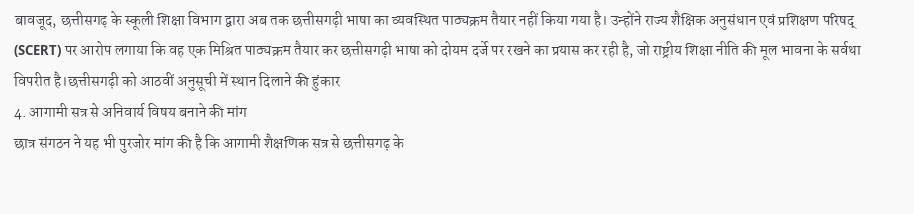बावजूद, छत्तीसगढ़ के स्कूली शिक्षा विभाग द्वारा अब तक छत्तीसगढ़ी भाषा का व्यवस्थित पाठ्यक्रम तैयार नहीं किया गया है। उन्होंने राज्य शैक्षिक अनुसंधान एवं प्रशिक्षण परिषद् (SCERT) पर आरोप लगाया कि वह एक मिश्रित पाठ्यक्रम तैयार कर छत्तीसगढ़ी भाषा को दोयम दर्जे पर रखने का प्रयास कर रही है, जो राष्ट्रीय शिक्षा नीति की मूल भावना के सर्वथा विपरीत है।छत्तीसगढ़ी को आठवीं अनुसूची में स्थान दिलाने की हुंकार
4. आगामी सत्र से अनिवार्य विषय बनाने की मांग
छात्र संगठन ने यह भी पुरजोर मांग की है कि आगामी शैक्षणिक सत्र से छत्तीसगढ़ के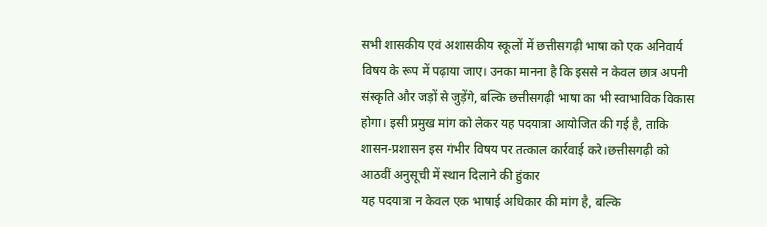सभी शासकीय एवं अशासकीय स्कूलों में छत्तीसगढ़ी भाषा को एक अनिवार्य विषय के रूप में पढ़ाया जाए। उनका मानना है कि इससे न केवल छात्र अपनी संस्कृति और जड़ों से जुड़ेंगे, बल्कि छत्तीसगढ़ी भाषा का भी स्वाभाविक विकास होगा। इसी प्रमुख मांग को लेकर यह पदयात्रा आयोजित की गई है, ताकि शासन-प्रशासन इस गंभीर विषय पर तत्काल कार्रवाई करे।छत्तीसगढ़ी को आठवीं अनुसूची में स्थान दिलाने की हुंकार
यह पदयात्रा न केवल एक भाषाई अधिकार की मांग है, बल्कि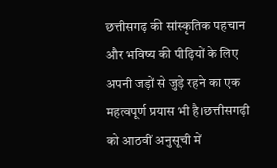छत्तीसगढ़ की सांस्कृतिक पहचान और भविष्य की पीढ़ियों के लिए अपनी जड़ों से जुड़े रहने का एक महत्वपूर्ण प्रयास भी है।छत्तीसगढ़ी को आठवीं अनुसूची में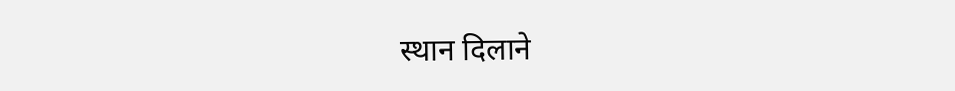स्थान दिलाने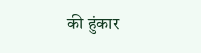की हुंकार